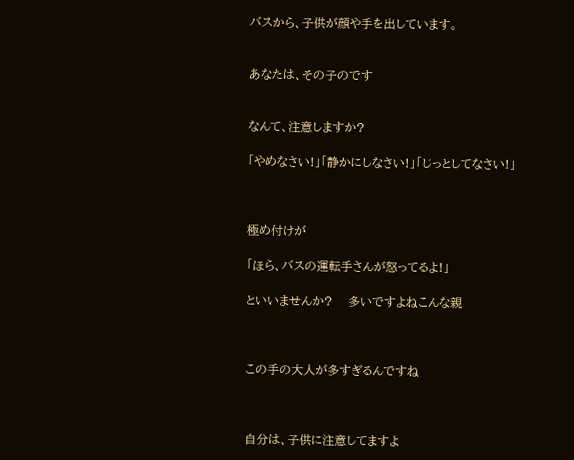バスから、子供が顔や手を出しています。


あなたは、その子のです


なんて、注意しますか?

「やめなさい!」「静かにしなさい!」「じっとしてなさい!」



極め付けが

「ほら、バスの運転手さんが怒ってるよ!」

といいませんか?    多いですよねこんな親



この手の大人が多すぎるんですね



自分は、子供に注意してますよ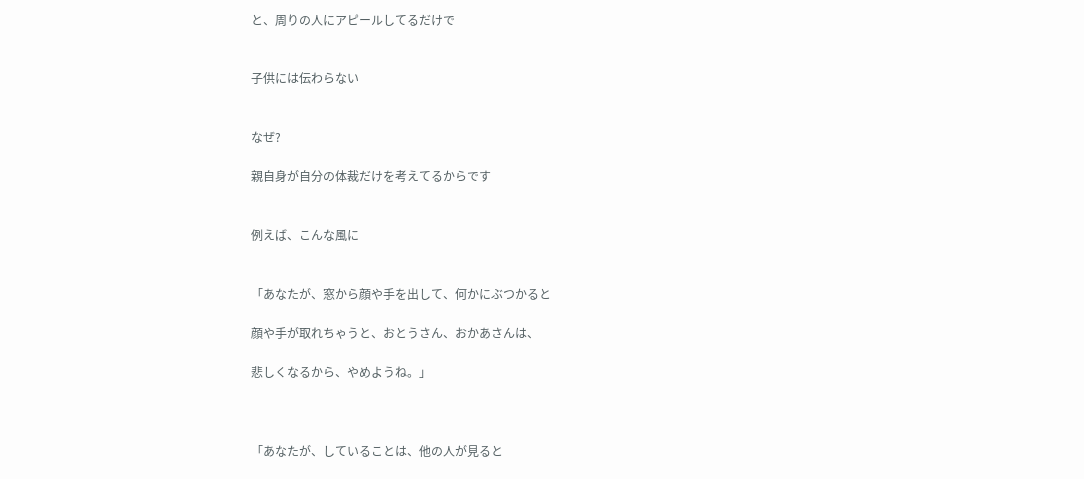と、周りの人にアピールしてるだけで


子供には伝わらない


なぜ?

親自身が自分の体裁だけを考えてるからです


例えば、こんな風に


「あなたが、窓から顔や手を出して、何かにぶつかると

顔や手が取れちゃうと、おとうさん、おかあさんは、

悲しくなるから、やめようね。」



「あなたが、していることは、他の人が見ると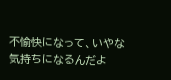不愉快になって、いやな気持ちになるんだよ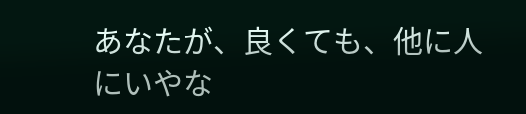あなたが、良くても、他に人にいやな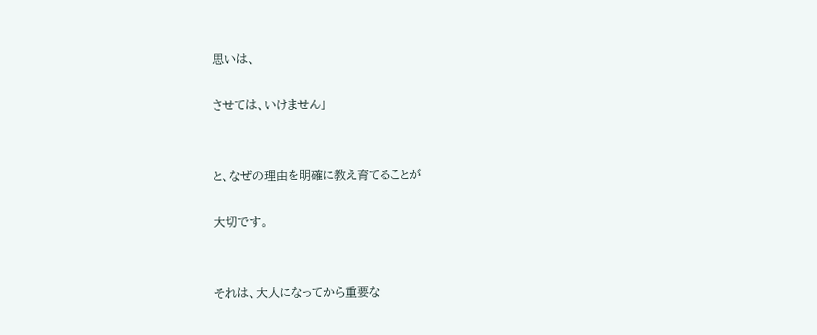思いは、

させては、いけません」


と、なぜの理由を明確に教え育てることが

大切です。


それは、大人になってから重要な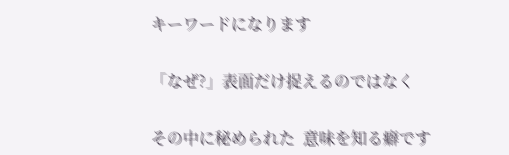キーワードになります


「なぜ?」表面だけ捉えるのではなく


その中に秘められた  意味を知る癖です